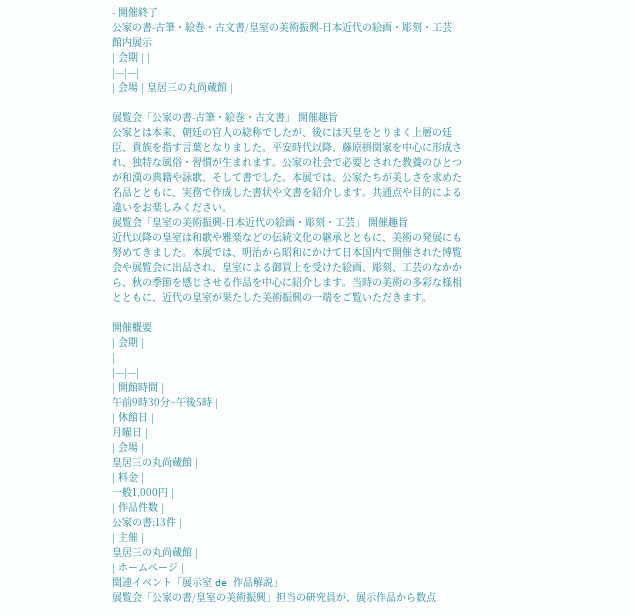- 開催終了
公家の書-古筆・絵巻・古文書/皇室の美術振興-日本近代の絵画・彫刻・工芸
館内展示
| 会期 | |
|---|---|
| 会場 | 皇居三の丸尚蔵館 |

展覧会「公家の書-古筆・絵巻・古文書」 開催趣旨
公家とは本来、朝廷の官人の総称でしたが、後には天皇をとりまく上層の廷臣、貴族を指す言葉となりました。平安時代以降、藤原摂関家を中心に形成され、独特な風俗・習慣が生まれます。公家の社会で必要とされた教養のひとつが和漢の典籍や詠歌、そして書でした。本展では、公家たちが美しさを求めた名品とともに、実務で作成した書状や文書を紹介します。共通点や目的による違いをお楽しみください。
展覧会「皇室の美術振興-日本近代の絵画・彫刻・工芸」 開催趣旨
近代以降の皇室は和歌や雅楽などの伝統文化の継承とともに、美術の発展にも努めてきました。本展では、明治から昭和にかけて日本国内で開催された博覧会や展覧会に出品され、皇室による御買上を受けた絵画、彫刻、工芸のなかから、秋の季節を感じさせる作品を中心に紹介します。当時の美術の多彩な様相とともに、近代の皇室が果たした美術振興の一端をご覧いただきます。

開催概要
| 会期 |
|
|---|---|
| 開館時間 |
午前9時30分~午後5時 |
| 休館日 |
月曜日 |
| 会場 |
皇居三の丸尚蔵館 |
| 料金 |
一般1,000円 |
| 作品件数 |
公家の書:13件 |
| 主催 |
皇居三の丸尚蔵館 |
| ホームページ |
関連イベント「展示室 de 作品解説」
展覧会「公家の書/皇室の美術振興」担当の研究員が、展示作品から数点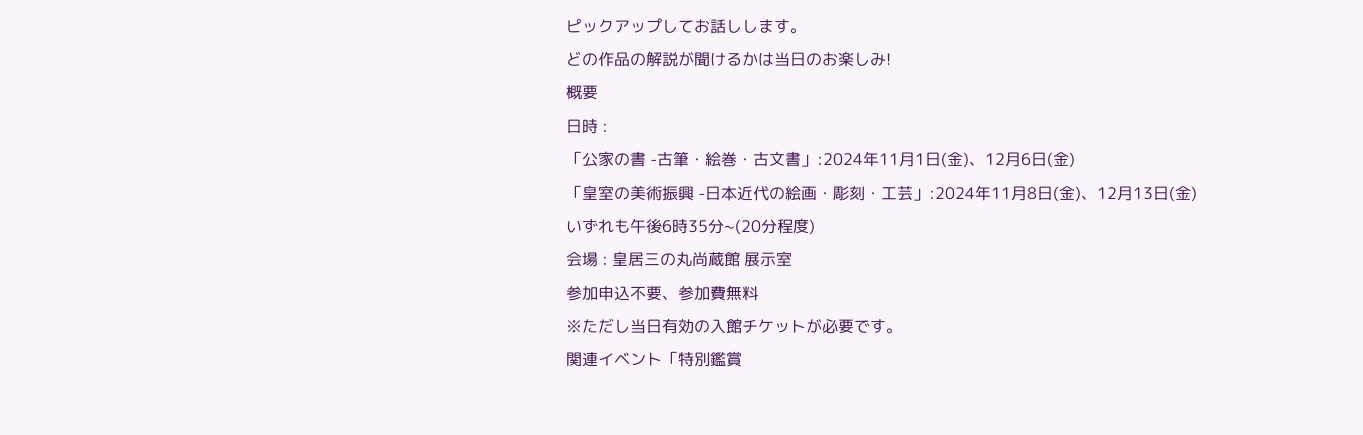ピックアップしてお話しします。
どの作品の解説が聞けるかは当日のお楽しみ!
概要
日時 :
「公家の書 -古筆・絵巻・古文書」:2024年11月1日(金)、12月6日(金)
「皇室の美術振興 -日本近代の絵画・彫刻・工芸」:2024年11月8日(金)、12月13日(金)
いずれも午後6時35分~(20分程度)
会場 : 皇居三の丸尚蔵館 展示室
参加申込不要、参加費無料
※ただし当日有効の入館チケットが必要です。
関連イベント「特別鑑賞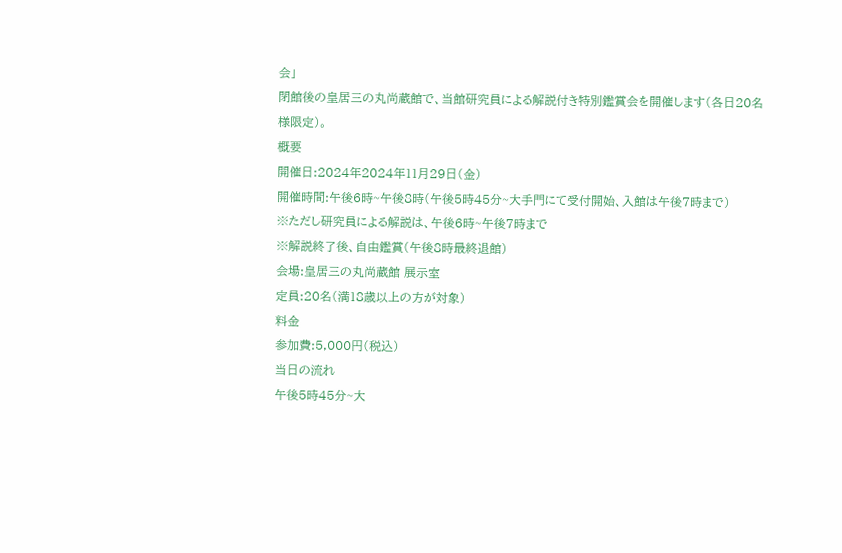会」
閉館後の皇居三の丸尚蔵館で、当館研究員による解説付き特別鑑賞会を開催します(各日20名様限定)。
概要
開催日:2024年2024年11月29日(金)
開催時間:午後6時~午後8時(午後5時45分~大手門にて受付開始、入館は午後7時まで)
※ただし研究員による解説は、午後6時~午後7時まで
※解説終了後、自由鑑賞(午後8時最終退館)
会場:皇居三の丸尚蔵館 展示室
定員:20名(満18歳以上の方が対象)
料金
参加費:5,000円(税込)
当日の流れ
午後5時45分~大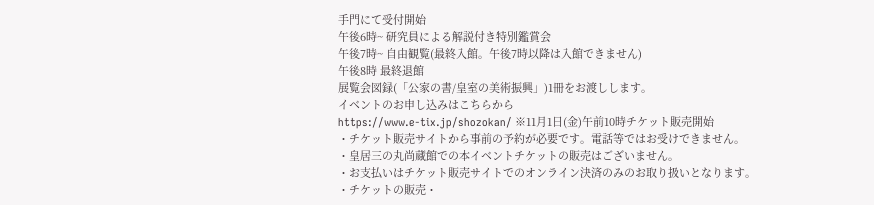手門にて受付開始
午後6時~ 研究員による解説付き特別鑑賞会
午後7時~ 自由観覧(最終入館。午後7時以降は入館できません)
午後8時 最終退館
展覧会図録(「公家の書/皇室の美術振興」)1冊をお渡しします。
イベントのお申し込みはこちらから
https://www.e-tix.jp/shozokan/ ※11月1日(金)午前10時チケット販売開始
・チケット販売サイトから事前の予約が必要です。電話等ではお受けできません。
・皇居三の丸尚蔵館での本イベントチケットの販売はございません。
・お支払いはチケット販売サイトでのオンライン決済のみのお取り扱いとなります。
・チケットの販売・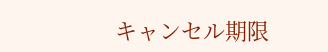キャンセル期限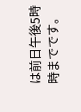は前日午後5時時までです。